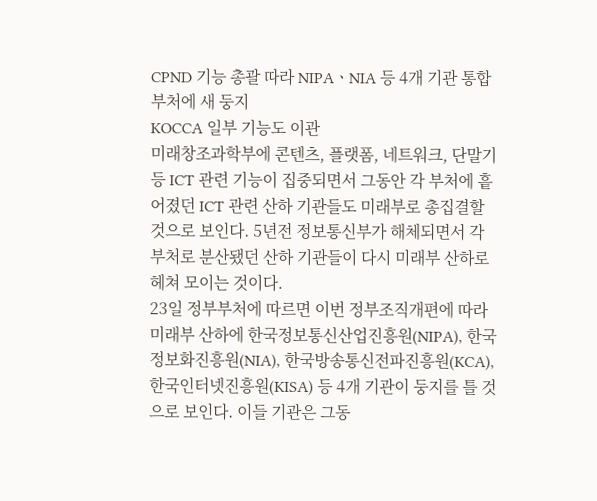CPND 기능 총괄 따라 NIPAㆍNIA 등 4개 기관 통합부처에 새 둥지
KOCCA 일부 기능도 이관
미래창조과학부에 콘텐츠, 플랫폼, 네트워크, 단말기 등 ICT 관련 기능이 집중되면서 그동안 각 부처에 흩어졌던 ICT 관련 산하 기관들도 미래부로 총집결할 것으로 보인다. 5년전 정보통신부가 해체되면서 각 부처로 분산됐던 산하 기관들이 다시 미래부 산하로 헤쳐 모이는 것이다.
23일 정부부처에 따르면 이번 정부조직개편에 따라 미래부 산하에 한국정보통신산업진흥원(NIPA), 한국정보화진흥원(NIA), 한국방송통신전파진흥원(KCA), 한국인터넷진흥원(KISA) 등 4개 기관이 둥지를 틀 것으로 보인다. 이들 기관은 그동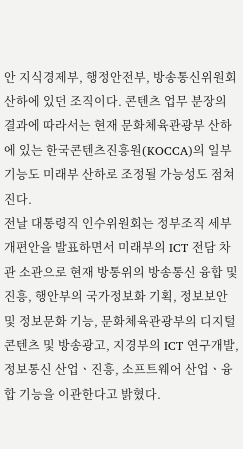안 지식경제부, 행정안전부, 방송통신위원회 산하에 있던 조직이다. 콘텐츠 업무 분장의 결과에 따라서는 현재 문화체육관광부 산하에 있는 한국콘텐츠진흥원(KOCCA)의 일부 기능도 미래부 산하로 조정될 가능성도 점쳐진다.
전날 대통령직 인수위원회는 정부조직 세부 개편안을 발표하면서 미래부의 ICT 전담 차관 소관으로 현재 방통위의 방송통신 융합 및 진흥, 행안부의 국가정보화 기획, 정보보안 및 정보문화 기능, 문화체육관광부의 디지털콘텐츠 및 방송광고, 지경부의 ICT 연구개발, 정보통신 산업ㆍ진흥, 소프트웨어 산업ㆍ융합 기능을 이관한다고 밝혔다.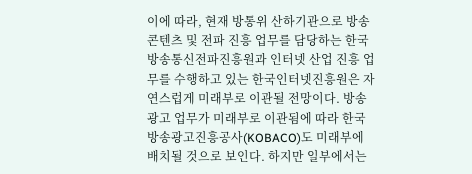이에 따라, 현재 방통위 산하기관으로 방송콘텐츠 및 전파 진흥 업무를 담당하는 한국방송통신전파진흥원과 인터넷 산업 진흥 업무를 수행하고 있는 한국인터넷진흥원은 자연스럽게 미래부로 이관될 전망이다. 방송광고 업무가 미래부로 이관됨에 따라 한국방송광고진흥공사(KOBACO)도 미래부에 배치될 것으로 보인다. 하지만 일부에서는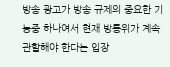방송 광고가 방송 규제의 중요한 기능중 하나여서 현재 방통위가 계속 관할해야 한다는 입장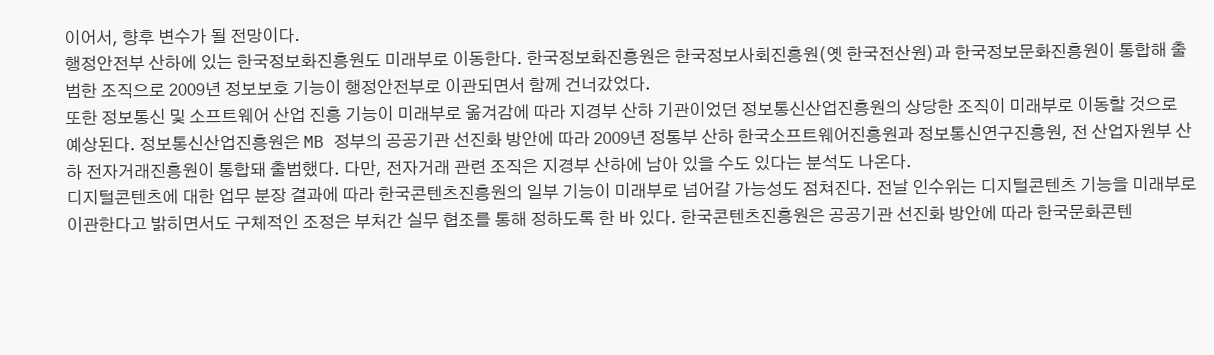이어서, 향후 변수가 될 전망이다.
행정안전부 산하에 있는 한국정보화진흥원도 미래부로 이동한다. 한국정보화진흥원은 한국정보사회진흥원(옛 한국전산원)과 한국정보문화진흥원이 통합해 출범한 조직으로 2009년 정보보호 기능이 행정안전부로 이관되면서 함께 건너갔었다.
또한 정보통신 및 소프트웨어 산업 진흥 기능이 미래부로 옮겨감에 따라 지경부 산하 기관이었던 정보통신산업진흥원의 상당한 조직이 미래부로 이동할 것으로 예상된다. 정보통신산업진흥원은 MB 정부의 공공기관 선진화 방안에 따라 2009년 정통부 산하 한국소프트웨어진흥원과 정보통신연구진흥원, 전 산업자원부 산하 전자거래진흥원이 통합돼 출범했다. 다만, 전자거래 관련 조직은 지경부 산하에 남아 있을 수도 있다는 분석도 나온다.
디지털콘텐츠에 대한 업무 분장 결과에 따라 한국콘텐츠진흥원의 일부 기능이 미래부로 넘어갈 가능성도 점쳐진다. 전날 인수위는 디지털콘텐츠 기능을 미래부로 이관한다고 밝히면서도 구체적인 조정은 부처간 실무 협조를 통해 정하도록 한 바 있다. 한국콘텐츠진흥원은 공공기관 선진화 방안에 따라 한국문화콘텐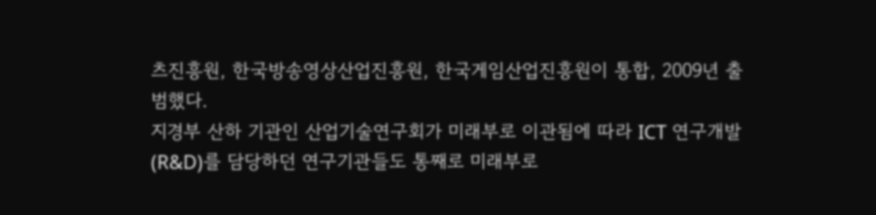츠진흥원, 한국방송영상산업진흥원, 한국게임산업진흥원이 통합, 2009년 출범했다.
지경부 산하 기관인 산업기술연구회가 미래부로 이관됨에 따라 ICT 연구개발(R&D)를 담당하던 연구기관들도 통째로 미래부로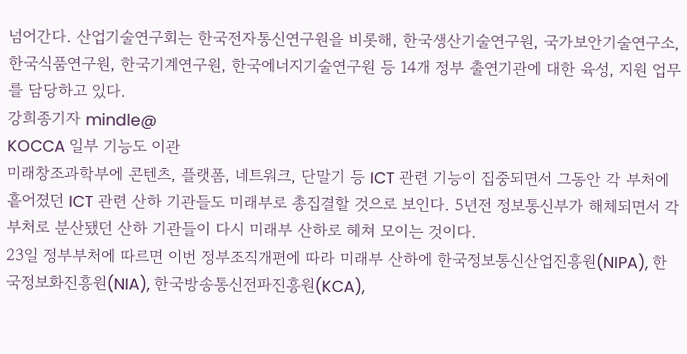넘어간다. 산업기술연구회는 한국전자통신연구원을 비롯해, 한국생산기술연구원, 국가보안기술연구소, 한국식품연구원, 한국기계연구원, 한국에너지기술연구원 등 14개 정부 출연기관에 대한 육성, 지원 업무를 담당하고 있다.
강희종기자 mindle@
KOCCA 일부 기능도 이관
미래창조과학부에 콘텐츠, 플랫폼, 네트워크, 단말기 등 ICT 관련 기능이 집중되면서 그동안 각 부처에 흩어졌던 ICT 관련 산하 기관들도 미래부로 총집결할 것으로 보인다. 5년전 정보통신부가 해체되면서 각 부처로 분산됐던 산하 기관들이 다시 미래부 산하로 헤쳐 모이는 것이다.
23일 정부부처에 따르면 이번 정부조직개편에 따라 미래부 산하에 한국정보통신산업진흥원(NIPA), 한국정보화진흥원(NIA), 한국방송통신전파진흥원(KCA),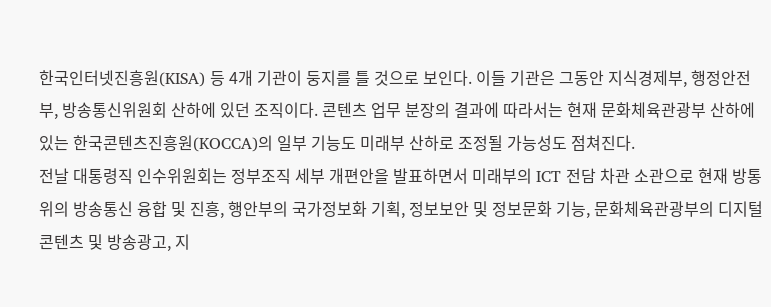한국인터넷진흥원(KISA) 등 4개 기관이 둥지를 틀 것으로 보인다. 이들 기관은 그동안 지식경제부, 행정안전부, 방송통신위원회 산하에 있던 조직이다. 콘텐츠 업무 분장의 결과에 따라서는 현재 문화체육관광부 산하에 있는 한국콘텐츠진흥원(KOCCA)의 일부 기능도 미래부 산하로 조정될 가능성도 점쳐진다.
전날 대통령직 인수위원회는 정부조직 세부 개편안을 발표하면서 미래부의 ICT 전담 차관 소관으로 현재 방통위의 방송통신 융합 및 진흥, 행안부의 국가정보화 기획, 정보보안 및 정보문화 기능, 문화체육관광부의 디지털콘텐츠 및 방송광고, 지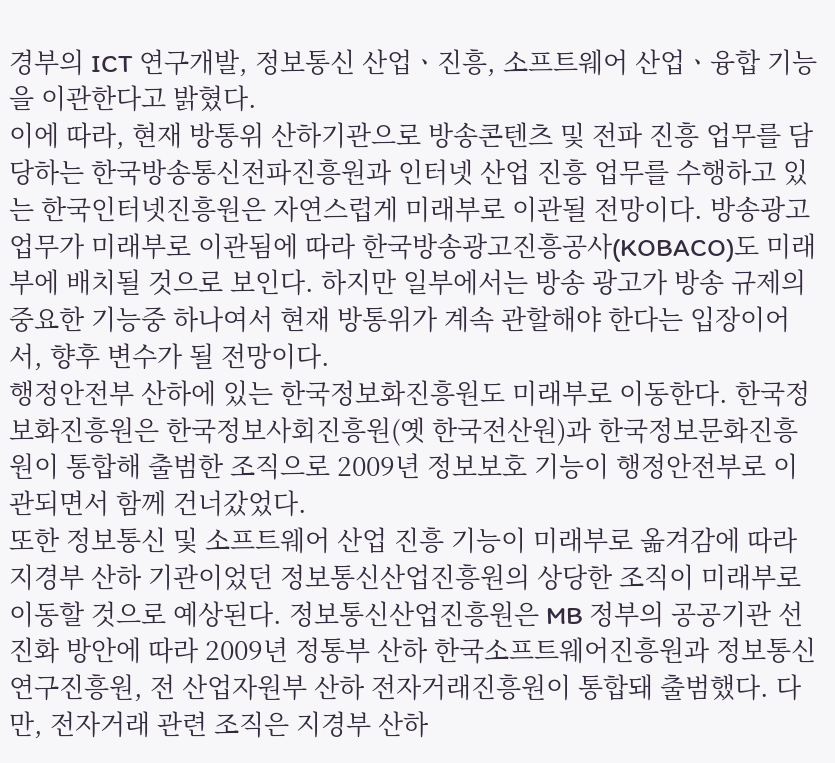경부의 ICT 연구개발, 정보통신 산업ㆍ진흥, 소프트웨어 산업ㆍ융합 기능을 이관한다고 밝혔다.
이에 따라, 현재 방통위 산하기관으로 방송콘텐츠 및 전파 진흥 업무를 담당하는 한국방송통신전파진흥원과 인터넷 산업 진흥 업무를 수행하고 있는 한국인터넷진흥원은 자연스럽게 미래부로 이관될 전망이다. 방송광고 업무가 미래부로 이관됨에 따라 한국방송광고진흥공사(KOBACO)도 미래부에 배치될 것으로 보인다. 하지만 일부에서는 방송 광고가 방송 규제의 중요한 기능중 하나여서 현재 방통위가 계속 관할해야 한다는 입장이어서, 향후 변수가 될 전망이다.
행정안전부 산하에 있는 한국정보화진흥원도 미래부로 이동한다. 한국정보화진흥원은 한국정보사회진흥원(옛 한국전산원)과 한국정보문화진흥원이 통합해 출범한 조직으로 2009년 정보보호 기능이 행정안전부로 이관되면서 함께 건너갔었다.
또한 정보통신 및 소프트웨어 산업 진흥 기능이 미래부로 옮겨감에 따라 지경부 산하 기관이었던 정보통신산업진흥원의 상당한 조직이 미래부로 이동할 것으로 예상된다. 정보통신산업진흥원은 MB 정부의 공공기관 선진화 방안에 따라 2009년 정통부 산하 한국소프트웨어진흥원과 정보통신연구진흥원, 전 산업자원부 산하 전자거래진흥원이 통합돼 출범했다. 다만, 전자거래 관련 조직은 지경부 산하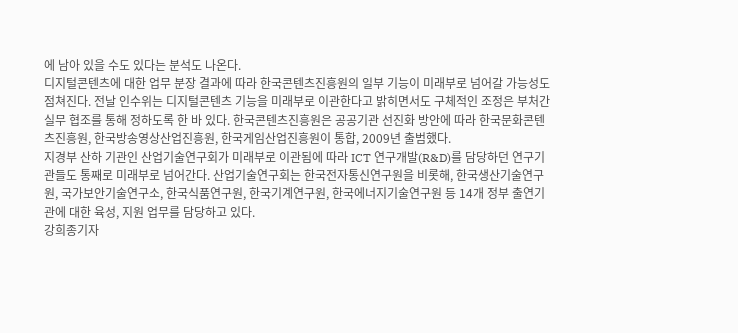에 남아 있을 수도 있다는 분석도 나온다.
디지털콘텐츠에 대한 업무 분장 결과에 따라 한국콘텐츠진흥원의 일부 기능이 미래부로 넘어갈 가능성도 점쳐진다. 전날 인수위는 디지털콘텐츠 기능을 미래부로 이관한다고 밝히면서도 구체적인 조정은 부처간 실무 협조를 통해 정하도록 한 바 있다. 한국콘텐츠진흥원은 공공기관 선진화 방안에 따라 한국문화콘텐츠진흥원, 한국방송영상산업진흥원, 한국게임산업진흥원이 통합, 2009년 출범했다.
지경부 산하 기관인 산업기술연구회가 미래부로 이관됨에 따라 ICT 연구개발(R&D)를 담당하던 연구기관들도 통째로 미래부로 넘어간다. 산업기술연구회는 한국전자통신연구원을 비롯해, 한국생산기술연구원, 국가보안기술연구소, 한국식품연구원, 한국기계연구원, 한국에너지기술연구원 등 14개 정부 출연기관에 대한 육성, 지원 업무를 담당하고 있다.
강희종기자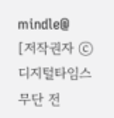mindle@
[저작권자 ⓒ디지털타임스 무단 전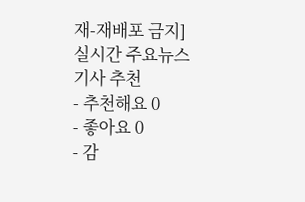재-재배포 금지]
실시간 주요뉴스
기사 추천
- 추천해요 0
- 좋아요 0
- 감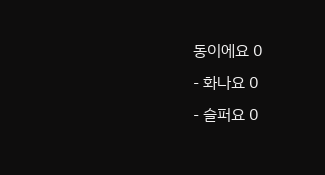동이에요 0
- 화나요 0
- 슬퍼요 0